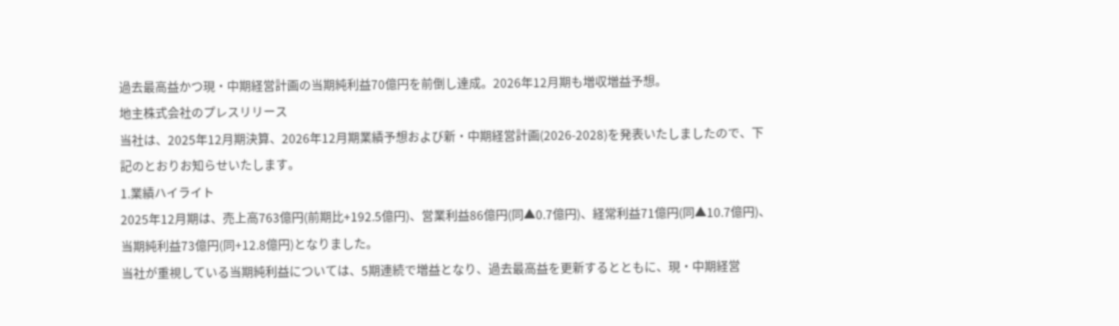過去最高益かつ現・中期経営計画の当期純利益70億円を前倒し達成。2026年12月期も増収増益予想。
地主株式会社のプレスリリース
当社は、2025年12月期決算、2026年12月期業績予想および新・中期経営計画(2026-2028)を発表いたしましたので、下記のとおりお知らせいたします。
1.業績ハイライト
2025年12月期は、売上高763億円(前期比+192.5億円)、営業利益86億円(同▲0.7億円)、経常利益71億円(同▲10.7億円)、当期純利益73億円(同+12.8億円)となりました。
当社が重視している当期純利益については、5期連続で増益となり、過去最高益を更新するとともに、現・中期経営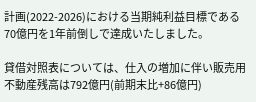計画(2022-2026)における当期純利益目標である70億円を1年前倒しで達成いたしました。

貸借対照表については、仕入の増加に伴い販売用不動産残高は792億円(前期末比+86億円)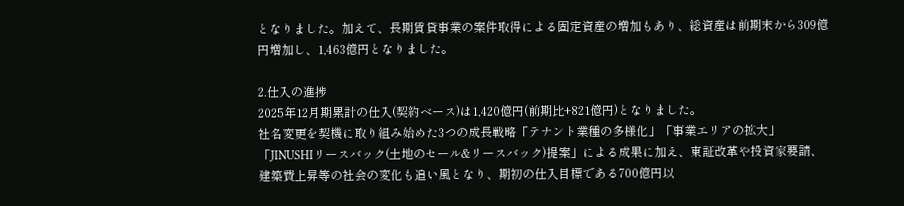となりました。加えて、長期賃貸事業の案件取得による固定資産の増加もあり、総資産は前期末から309億円増加し、1,463億円となりました。

2.仕入の進捗
2025年12月期累計の仕入(契約ベース)は1,420億円(前期比+821億円)となりました。
社名変更を契機に取り組み始めた3つの成長戦略「テナント業種の多様化」「事業エリアの拡大」「JINUSHIリースバック(土地のセール&リースバック)提案」による成果に加え、東証改革や投資家要請、建築費上昇等の社会の変化も追い風となり、期初の仕入目標である700億円以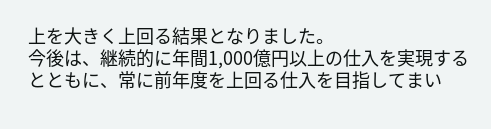上を大きく上回る結果となりました。
今後は、継続的に年間1,000億円以上の仕入を実現するとともに、常に前年度を上回る仕入を目指してまい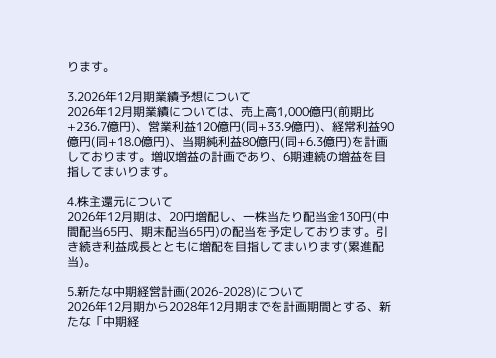ります。

3.2026年12月期業績予想について
2026年12月期業績については、売上高1,000億円(前期比+236.7億円)、営業利益120億円(同+33.9億円)、経常利益90億円(同+18.0億円)、当期純利益80億円(同+6.3億円)を計画しております。増収増益の計画であり、6期連続の増益を目指してまいります。

4.株主還元について
2026年12月期は、20円増配し、一株当たり配当金130円(中間配当65円、期末配当65円)の配当を予定しております。引き続き利益成長とともに増配を目指してまいります(累進配当)。

5.新たな中期経営計画(2026-2028)について
2026年12月期から2028年12月期までを計画期間とする、新たな「中期経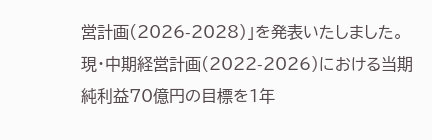営計画(2026-2028)」を発表いたしました。
現・中期経営計画(2022-2026)における当期純利益70億円の目標を1年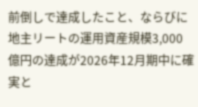前倒しで達成したこと、ならびに地主リートの運用資産規模3,000億円の達成が2026年12月期中に確実と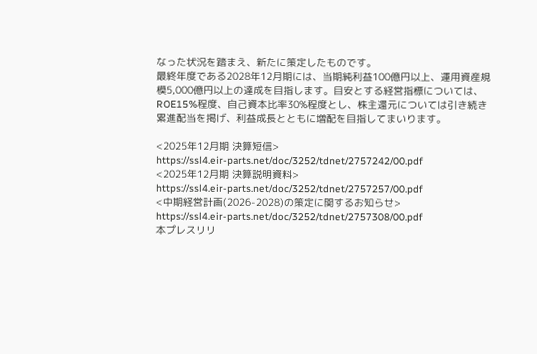なった状況を踏まえ、新たに策定したものです。
最終年度である2028年12月期には、当期純利益100億円以上、運用資産規模5,000億円以上の達成を目指します。目安とする経営指標については、ROE15%程度、自己資本比率30%程度とし、株主還元については引き続き累進配当を掲げ、利益成長とともに増配を目指してまいります。

<2025年12月期 決算短信>
https://ssl4.eir-parts.net/doc/3252/tdnet/2757242/00.pdf
<2025年12月期 決算説明資料>
https://ssl4.eir-parts.net/doc/3252/tdnet/2757257/00.pdf
<中期経営計画(2026-2028)の策定に関するお知らせ>
https://ssl4.eir-parts.net/doc/3252/tdnet/2757308/00.pdf
本プレスリリ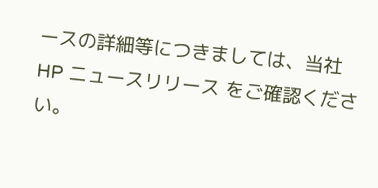ースの詳細等につきましては、当社HP ニュースリリース をご確認ください。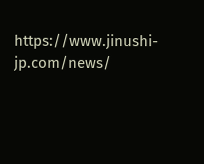https://www.jinushi-jp.com/news/